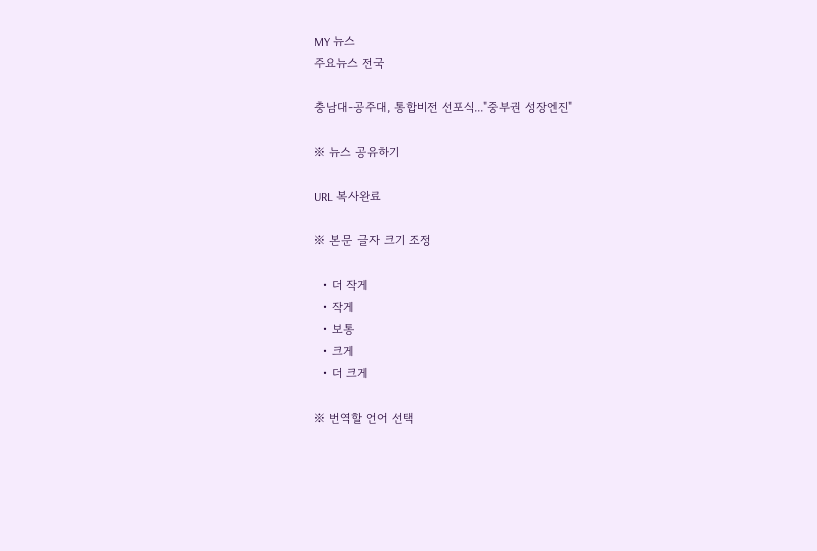MY 뉴스
주요뉴스 전국

충남대-공주대, 통합비전 선포식..."중부권 성장엔진"

※ 뉴스 공유하기

URL 복사완료

※ 본문 글자 크기 조정

  • 더 작게
  • 작게
  • 보통
  • 크게
  • 더 크게

※ 번역할 언어 선택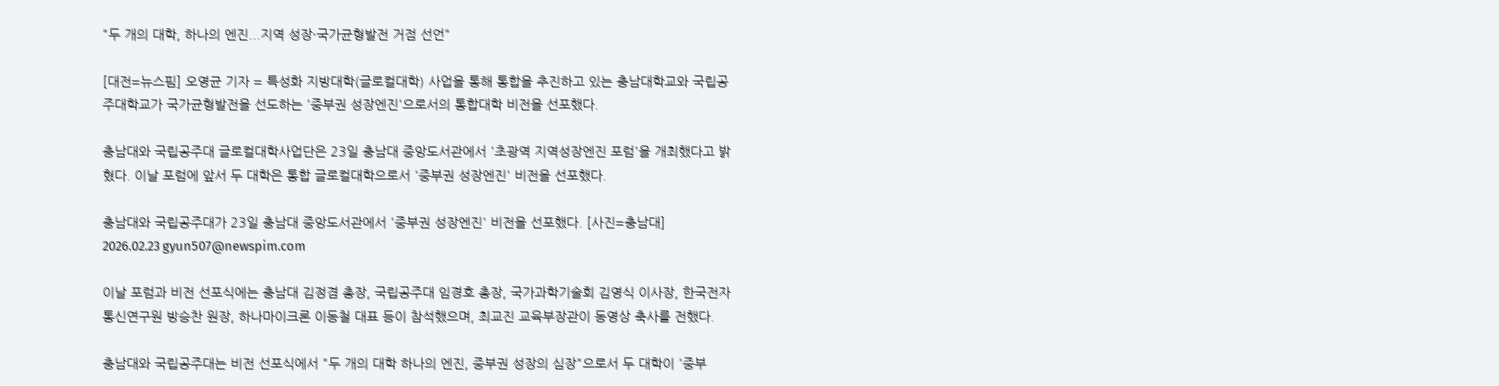"두 개의 대학, 하나의 엔진...지역 성장·국가균형발전 거점 선언"

[대전=뉴스핌] 오영균 기자 = 특성화 지방대학(글로컬대학) 사업을 통해 통합을 추진하고 있는 충남대학교와 국립공주대학교가 국가균형발전을 선도하는 '중부권 성장엔진'으로서의 통합대학 비전을 선포했다.

충남대와 국립공주대 글로컬대학사업단은 23일 충남대 중앙도서관에서 '초광역 지역성장엔진 포럼'을 개최했다고 밝혔다. 이날 포럼에 앞서 두 대학은 통합 글로컬대학으로서 '중부권 성장엔진' 비전을 선포했다.

충남대와 국립공주대가 23일 충남대 중앙도서관에서 '중부권 성장엔진' 비전을 선포했다. [사진=충남대] 2026.02.23 gyun507@newspim.com

이날 포럼과 비전 선포식에는 충남대 김정겸 총장, 국립공주대 임경호 총장, 국가과학기술회 김영식 이사장, 한국전자통신연구원 방승찬 원장, 하나마이크론 이동철 대표 등이 참석했으며, 최교진 교육부장관이 동영상 축사를 전했다.

충남대와 국립공주대는 비전 선포식에서 "두 개의 대학 하나의 엔진, 중부권 성장의 심장"으로서 두 대학이 '중부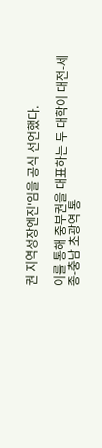권 지역성장엔진'임을 공식 선언했다.

이를 통해 중부권을 대표하는 두 대학이 대전-세종-충남 초광역 통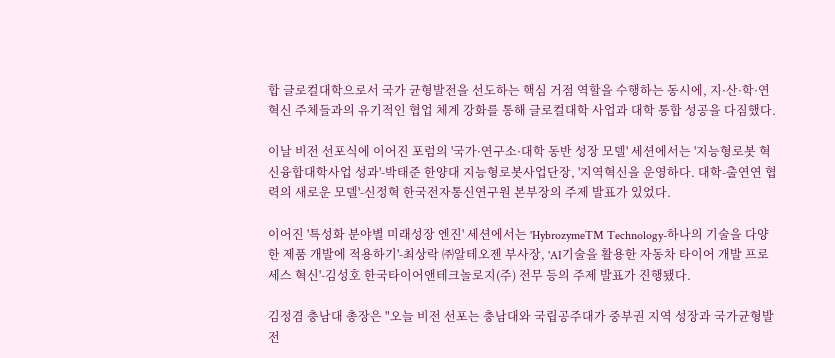합 글로컬대학으로서 국가 균형발전을 선도하는 핵심 거점 역할을 수행하는 동시에, 지·산·학·연 혁신 주체들과의 유기적인 협업 체계 강화를 통해 글로컬대학 사업과 대학 통합 성공을 다짐했다.

이날 비전 선포식에 이어진 포럼의 '국가·연구소·대학 동반 성장 모델' 세션에서는 '지능형로봇 혁신융합대학사업 성과'-박태준 한양대 지능형로봇사업단장, '지역혁신을 운영하다. 대학-출연연 협력의 새로운 모델'-신정혁 한국전자통신연구원 본부장의 주제 발표가 있었다.

이어진 '특성화 분야별 미래성장 엔진' 세션에서는 'HybrozymeTM Technology-하나의 기술을 다양한 제품 개발에 적용하기'-최상락 ㈜알테오젠 부사장, 'AI기술을 활용한 자동차 타이어 개발 프로세스 혁신'-김성호 한국타이어앤테크놀로지(주) 전무 등의 주제 발표가 진행됐다.

김정겸 충남대 총장은 "오늘 비전 선포는 충남대와 국립공주대가 중부권 지역 성장과 국가균형발전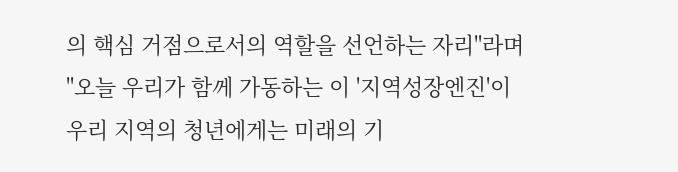의 핵심 거점으로서의 역할을 선언하는 자리"라며 "오늘 우리가 함께 가동하는 이 '지역성장엔진'이 우리 지역의 청년에게는 미래의 기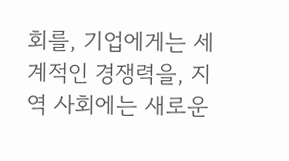회를, 기업에게는 세계적인 경쟁력을, 지역 사회에는 새로운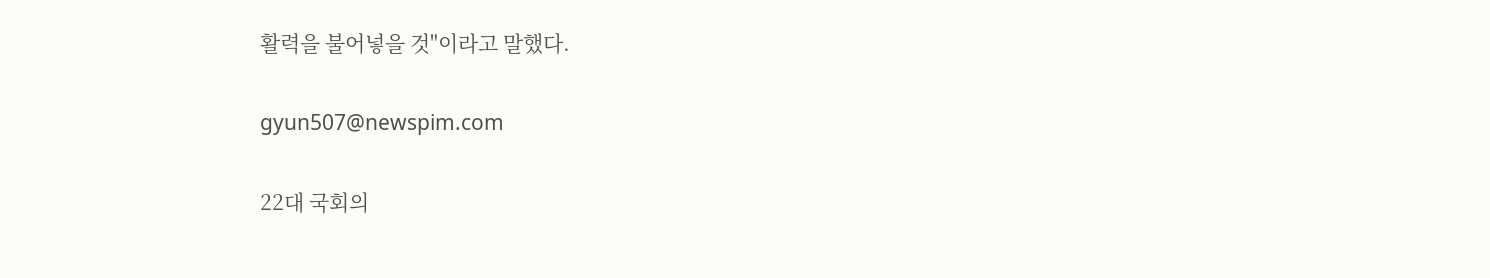활력을 불어넣을 것"이라고 말했다.

gyun507@newspim.com

22대 국회의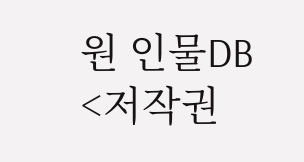원 인물DB
<저작권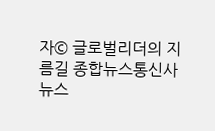자© 글로벌리더의 지름길 종합뉴스통신사 뉴스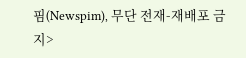핌(Newspim), 무단 전재-재배포 금지>